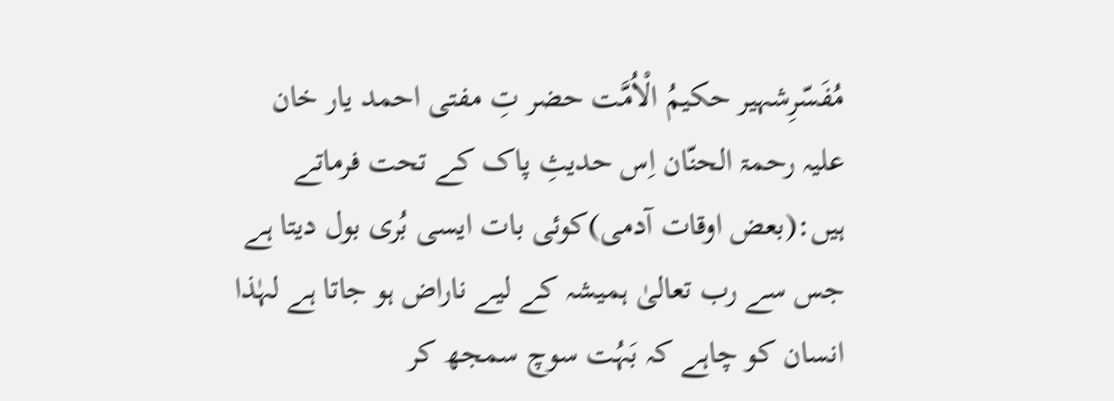مُفَسّرِشہیر حکیمُ الْاُمَّت حضر تِ مفتی احمد یار خان علیہ رحمۃ الحنّان اِس حدیثِ پاک کے تحت فرماتے ہیں:(بعض اوقات آدمی)کوئی بات ایسی بُری بول دیتا ہے جس سے رب تعالیٰ ہمیشہ کے لیے ناراض ہو جاتا ہے لہٰذا انسان کو چاہے کہ بَہُت سوچ سمجھ کر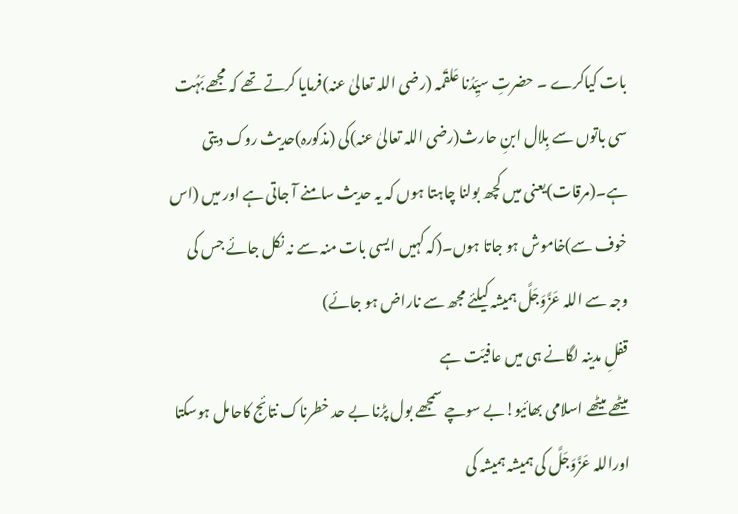بات کیاکرے ۔ حضرتِ سیِّدُنا عَلقَمہ (رضی اللہ تعالیٰ عنہ)فرمایا کرتے تھے کہ مجھے بَہُت سی باتوں سے بِلال ابنِ حارث(رضی اللہ تعالیٰ عنہ)کی (مذکورہ)حدیث روک دیتی ہے۔(مرقات)یعنی میں کچھ بولنا چاہتا ہوں کہ یہ حدیث سامنے آ جاتی ہے اور میں (اس خوف سے)خاموش ہو جاتا ہوں۔(کہ کہیں ایسی بات منہ سے نہ نکل جائے جس کی وجہ سے اللہ عَزَّوَجَلَّ ہمیشہ کیلئے مجھ سے ناراض ہو جائے)
قفلِ مدینہ لگانے ہی میں عافیّت ہے
میٹھے میٹھے اسلامی بھائیو!بے سوچے سمجھے بول پڑنا بے حد خطرناک نتائج کاحامل ہوسکتا اوراللہ عَزَّوَجَلَّ کی ہمیشہ ہمیشہ کی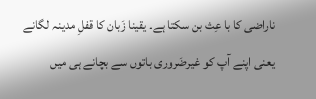ناراضی کا با عِث بن سکتا ہے۔ یقینا زَبان کا قفلِ مدینہ لگانے یعنی اپنے آپ کو غیرضَروری باتوں سے بچانے ہی میں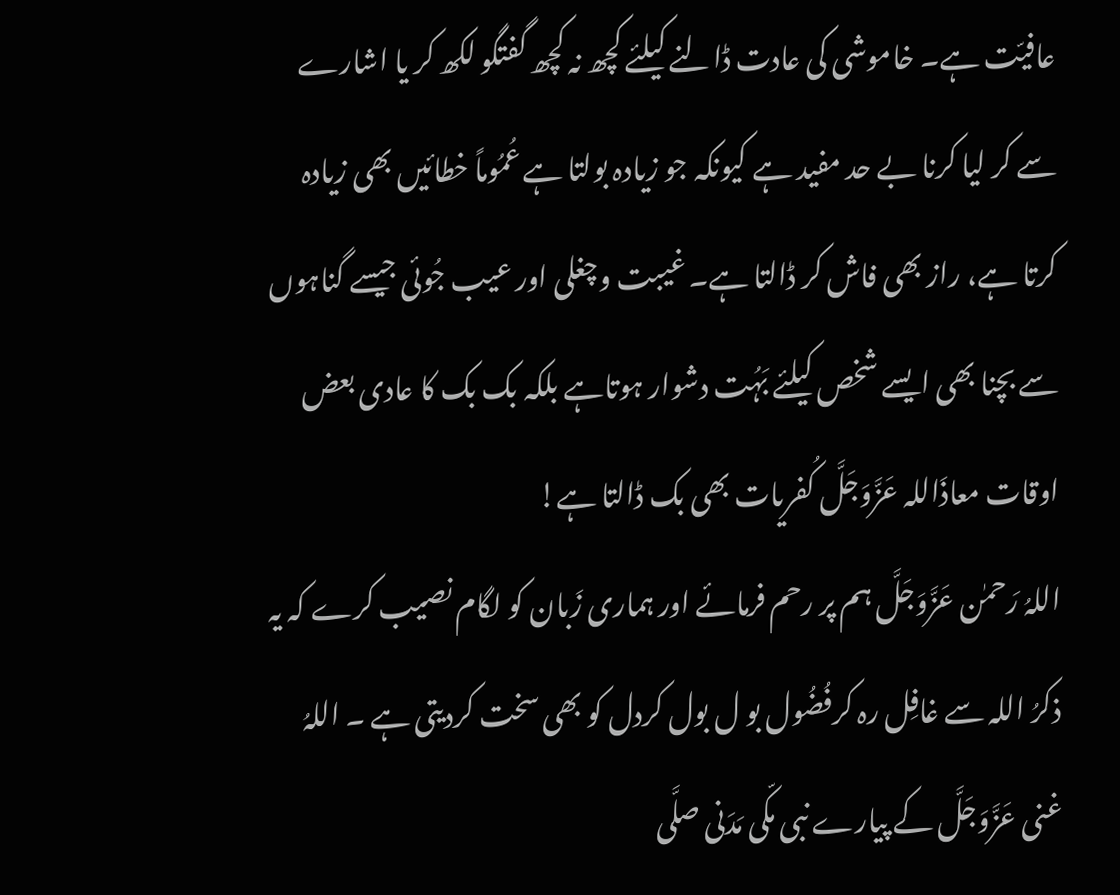عافیّت ہے۔ خاموشی کی عادت ڈالنے کیلئے کچھ نہ کچھ گفتگو لکھ کر یا اشارے سے کر لیا کرنا بے حد مفید ہے کیونکہ جو زیادہ بولتا ہے عُمُوماً خطائیں بھی زیادہ کرتا ہے، راز بھی فاش کر ڈالتا ہے۔ غیبت وچغلی اور عیب جُوئی جیسے گناہوں سے بچنا بھی ایسے شخص کیلئے بَہُت دشوار ہوتاہے بلکہ بک بک کا عادی بعض اوقات معاذَاللہ عَزَّوَجَلَّ کُفریات بھی بک ڈالتا ہے!
اللہُ رَحمٰن عَزَّوَجَلَّ ہم پر رحم فرمائے اور ہماری زَبان کو لگام نصیب کرے کہ یہ ذکرُ اللہ سے غافِل رہ کرفُضُول بو ل بول کردل کو بھی سخت کردیتی ہے ۔ اللہُ غنی عَزَّوَجَلَّ کے پیارے نبی مکّی مَدَنی صلَّی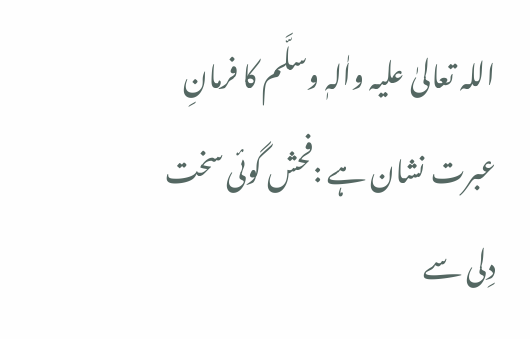اللہ تعالیٰ علیہ واٰلہٖ وسلَّم کا فرمانِ عبرت نشان ہے :فحش گوئی سخت دِلی سے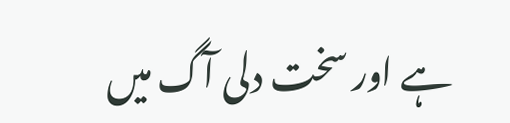ہے اور سخت دلی آگ میں